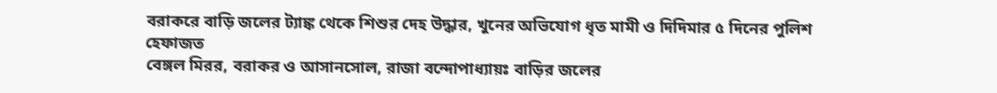বরাকরে বাড়ি জলের ট্যাঙ্ক থেকে শিশুর দেহ উদ্ধার, খুনের অভিযোগ ধৃত মামী ও দিদিমার ৫ দিনের পুলিশ হেফাজত
বেঙ্গল মিরর, বরাকর ও আসানসোল, রাজা বন্দোপাধ্যায়ঃ বাড়ির জলের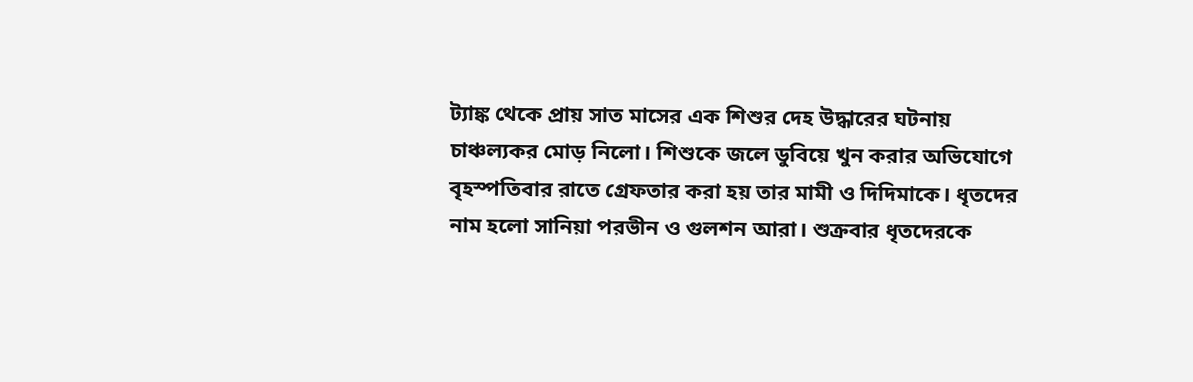ট্যাঙ্ক থেকে প্রায় সাত মাসের এক শিশুর দেহ উদ্ধারের ঘটনায় চাঞ্চল্যকর মোড় নিলো। শিশুকে জলে ডুবিয়ে খুন করার অভিযোগে বৃহস্পতিবার রাতে গ্রেফতার করা হয় তার মামী ও দিদিমাকে। ধৃতদের নাম হলো সানিয়া পরভীন ও গুলশন আরা। শুক্রবার ধৃতদেরকে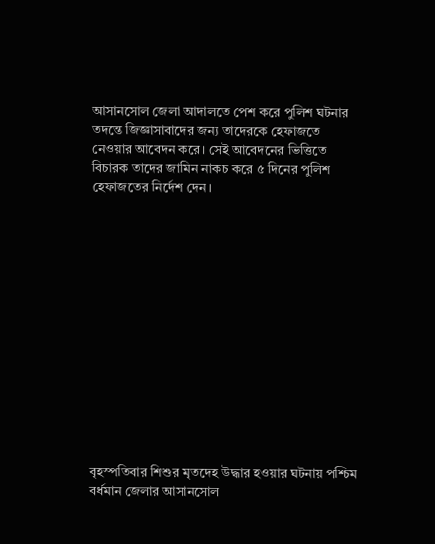আসানসোল জেলা আদালতে পেশ করে পুলিশ ঘটনার তদন্তে জিজ্ঞাসাবাদের জন্য তাদেরকে হেফাজতে নেওয়ার আবেদন করে। সেই আবেদনের ভিত্তিতে বিচারক তাদের জামিন নাকচ করে ৫ দিনের পুলিশ হেফাজতের নির্দেশ দেন।














বৃহস্পতিবার শিশুর মৃতদেহ উদ্ধার হওয়ার ঘটনায় পশ্চিম বর্ধমান জেলার আসানসোল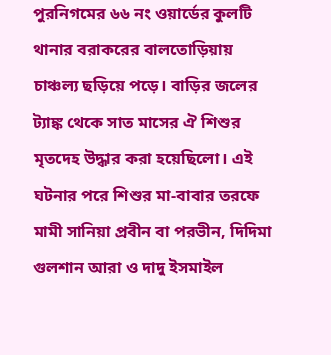পুরনিগমের ৬৬ নং ওয়ার্ডের কুলটি থানার বরাকরের বালতোড়িয়ায় চাঞ্চল্য ছড়িয়ে পড়ে। বাড়ির জলের ট্যাঙ্ক থেকে সাত মাসের ঐ শিশুর মৃতদেহ উদ্ধার করা হয়েছিলো। এই ঘটনার পরে শিশুর মা-বাবার তরফে মামী সানিয়া প্রবীন বা পরভীন, দিদিমা গুলশান আরা ও দাদু ইসমাইল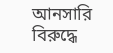আনসারি বিরুদ্ধে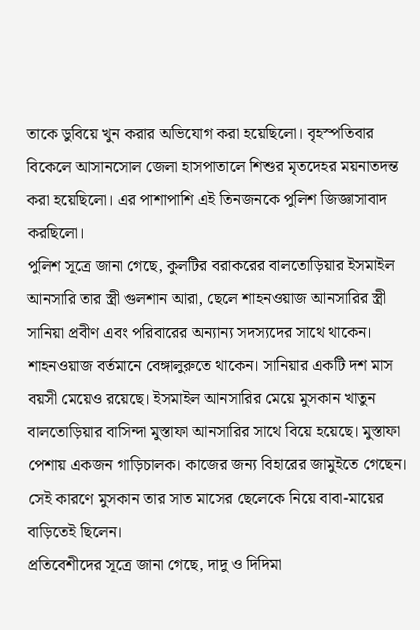তাকে ডুবিয়ে খুন করার অভিযোগ করা হয়েছিলো। বৃহস্পতিবার বিকেলে আসানসোল জেলা হাসপাতালে শিশুর মৃতদেহর ময়নাতদন্ত করা হয়েছিলো। এর পাশাপাশি এই তিনজনকে পুলিশ জিজ্ঞাসাবাদ করছিলো।
পুলিশ সূত্রে জানা গেছে, কুলটির বরাকরের বালতোড়িয়ার ইসমাইল আনসারি তার স্ত্রী গুলশান আরা, ছেলে শাহনওয়াজ আনসারির স্ত্রী সানিয়া প্রবীণ এবং পরিবারের অন্যান্য সদস্যদের সাথে থাকেন। শাহনওয়াজ বর্তমানে বেঙ্গালুরুতে থাকেন। সানিয়ার একটি দশ মাস বয়সী মেয়েও রয়েছে। ইসমাইল আনসারির মেয়ে মুসকান খাতুন বালতোড়িয়ার বাসিন্দা মুস্তাফা আনসারির সাথে বিয়ে হয়েছে। মুস্তাফা পেশায় একজন গাড়িচালক। কাজের জন্য বিহারের জামুইতে গেছেন। সেই কারণে মুসকান তার সাত মাসের ছেলেকে নিয়ে বাবা-মায়ের বাড়িতেই ছিলেন।
প্রতিবেশীদের সূত্রে জানা গেছে, দাদু ও দিদিমা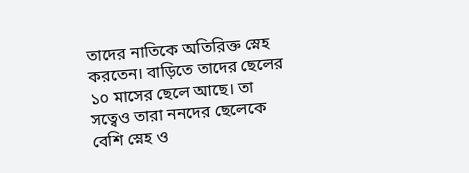তাদের নাতিকে অতিরিক্ত স্নেহ করতেন। বাড়িতে তাদের ছেলের ১০ মাসের ছেলে আছে। তা সত্বেও তারা ননদের ছেলেকে বেশি স্নেহ ও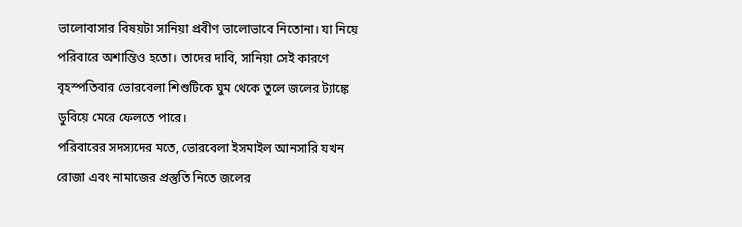ভালোবাসার বিষয়টা সানিয়া প্রবীণ ভালোভাবে নিতোনা। যা নিয়ে পরিবারে অশান্তিও হতো। তাদের দাবি, সানিয়া সেই কারণে বৃহস্পতিবার ভোরবেলা শিশুটিকে ঘুম থেকে তুলে জলের ট্যাঙ্কে ডুবিয়ে মেরে ফেলতে পারে।
পরিবারের সদস্যদের মতে, ভোরবেলা ইসমাইল আনসারি যখন রোজা এবং নামাজের প্রস্তুতি নিতে জলের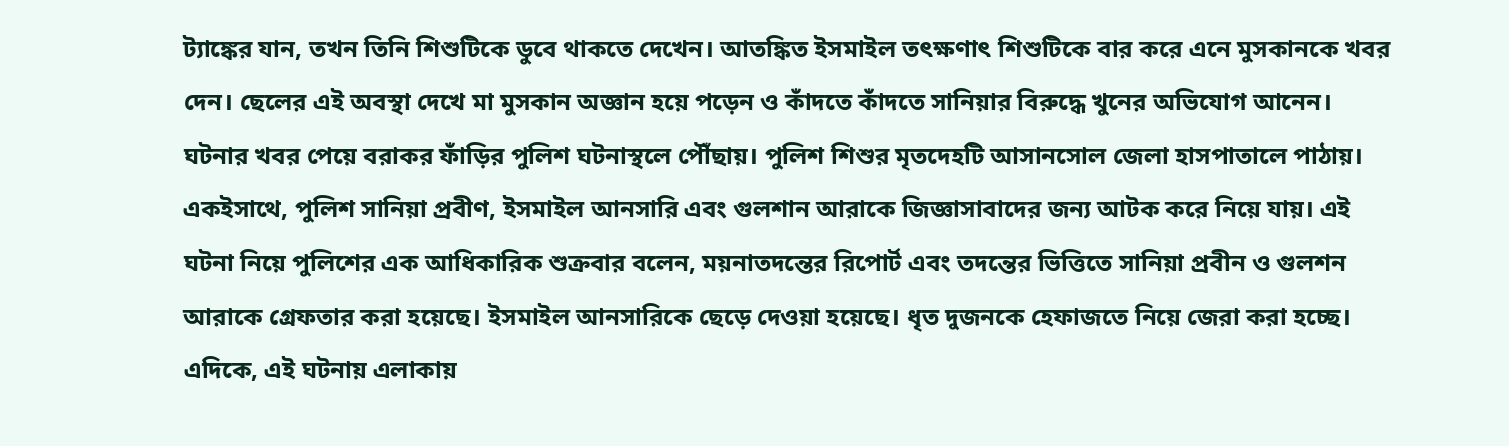ট্যাঙ্কের যান, তখন তিনি শিশুটিকে ডুবে থাকতে দেখেন। আতঙ্কিত ইসমাইল তৎক্ষণাৎ শিশুটিকে বার করে এনে মুসকানকে খবর দেন। ছেলের এই অবস্থা দেখে মা মুসকান অজ্ঞান হয়ে পড়েন ও কাঁদতে কাঁদতে সানিয়ার বিরুদ্ধে খুনের অভিযোগ আনেন।
ঘটনার খবর পেয়ে বরাকর ফাঁড়ির পুলিশ ঘটনাস্থলে পৌঁছায়। পুলিশ শিশুর মৃতদেহটি আসানসোল জেলা হাসপাতালে পাঠায়। একইসাথে, পুলিশ সানিয়া প্রবীণ, ইসমাইল আনসারি এবং গুলশান আরাকে জিজ্ঞাসাবাদের জন্য আটক করে নিয়ে যায়। এই ঘটনা নিয়ে পুলিশের এক আধিকারিক শুক্রবার বলেন, ময়নাতদন্তের রিপোর্ট এবং তদন্তের ভিত্তিতে সানিয়া প্রবীন ও গুলশন আরাকে গ্রেফতার করা হয়েছে। ইসমাইল আনসারিকে ছেড়ে দেওয়া হয়েছে। ধৃত দুজনকে হেফাজতে নিয়ে জেরা করা হচ্ছে। এদিকে, এই ঘটনায় এলাকায়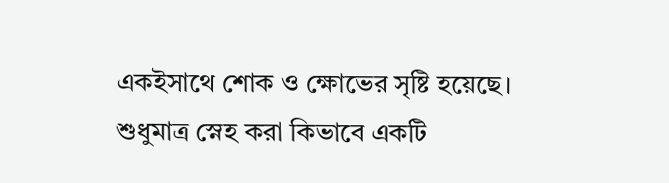একইসাথে শোক ও ক্ষোভের সৃষ্টি হয়েছে। শুধুমাত্র স্নেহ করা কিভাবে একটি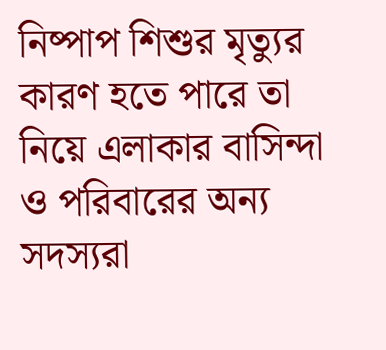নিষ্পাপ শিশুর মৃত্যুর কারণ হতে পারে তা নিয়ে এলাকার বাসিন্দা ও পরিবারের অন্য সদস্যরা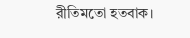রীতিমতো হতবাক।